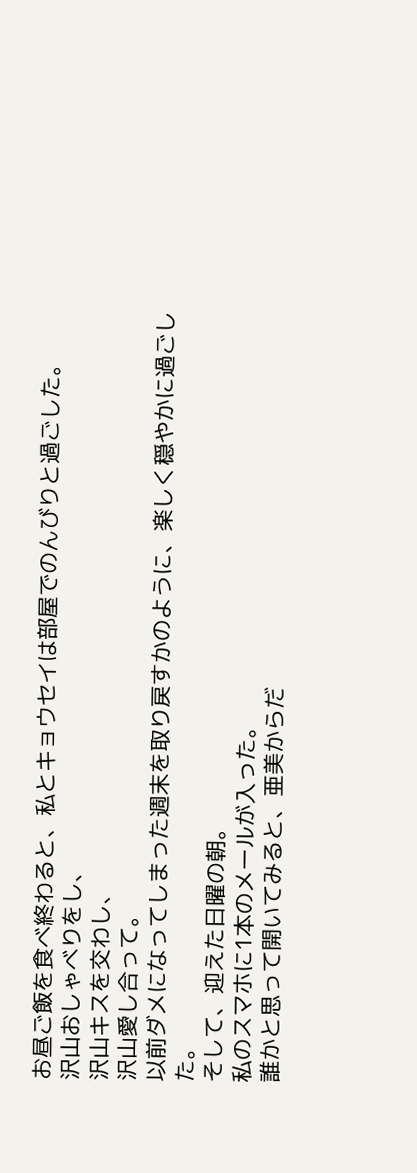お昼ご飯を食べ終わると、私とキョウセイは部屋でのんびりと過ごした。
沢山おしゃべりをし、
沢山キスを交わし、
沢山愛し合って。
以前ダメになってしまった週末を取り戻すかのように、楽しく穏やかに過ごした。
そして、迎えた日曜の朝。
私のスマホに1本のメールが入った。
誰かと思って開いてみると、亜美からだ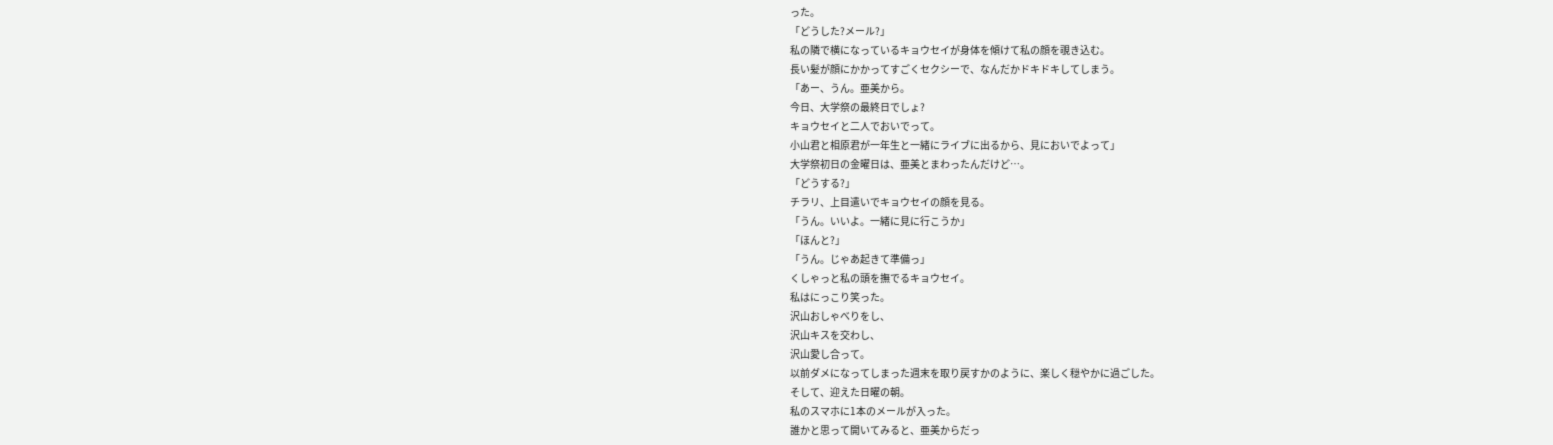った。
「どうした?メール?」
私の隣で横になっているキョウセイが身体を傾けて私の顔を覗き込む。
長い髪が顔にかかってすごくセクシーで、なんだかドキドキしてしまう。
「あー、うん。亜美から。
今日、大学祭の最終日でしょ?
キョウセイと二人でおいでって。
小山君と相原君が一年生と一緒にライブに出るから、見においでよって」
大学祭初日の金曜日は、亜美とまわったんだけど…。
「どうする?」
チラリ、上目遣いでキョウセイの顔を見る。
「うん。いいよ。一緒に見に行こうか」
「ほんと?」
「うん。じゃあ起きて準備っ」
くしゃっと私の頭を撫でるキョウセイ。
私はにっこり笑った。
沢山おしゃべりをし、
沢山キスを交わし、
沢山愛し合って。
以前ダメになってしまった週末を取り戻すかのように、楽しく穏やかに過ごした。
そして、迎えた日曜の朝。
私のスマホに1本のメールが入った。
誰かと思って開いてみると、亜美からだっ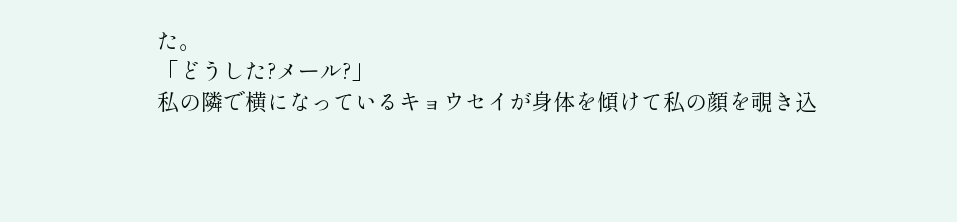た。
「どうした?メール?」
私の隣で横になっているキョウセイが身体を傾けて私の顔を覗き込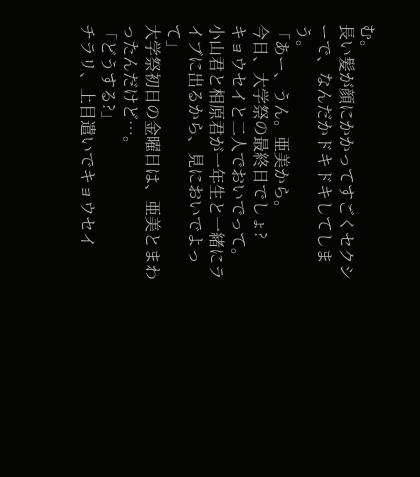む。
長い髪が顔にかかってすごくセクシーで、なんだかドキドキしてしまう。
「あー、うん。亜美から。
今日、大学祭の最終日でしょ?
キョウセイと二人でおいでって。
小山君と相原君が一年生と一緒にライブに出るから、見においでよって」
大学祭初日の金曜日は、亜美とまわったんだけど…。
「どうする?」
チラリ、上目遣いでキョウセイ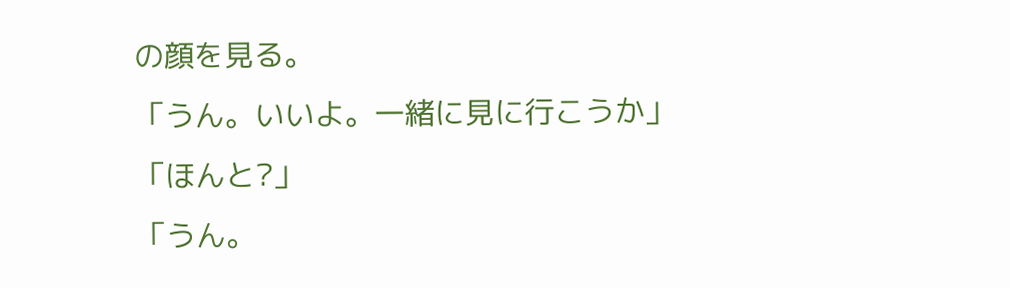の顔を見る。
「うん。いいよ。一緒に見に行こうか」
「ほんと?」
「うん。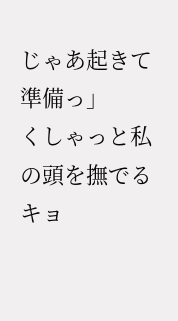じゃあ起きて準備っ」
くしゃっと私の頭を撫でるキョ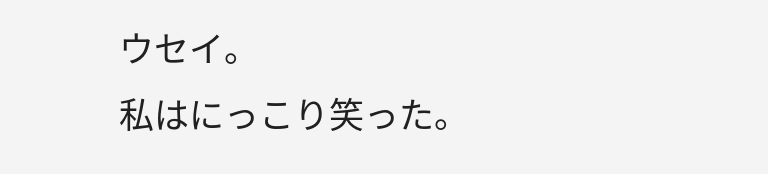ウセイ。
私はにっこり笑った。